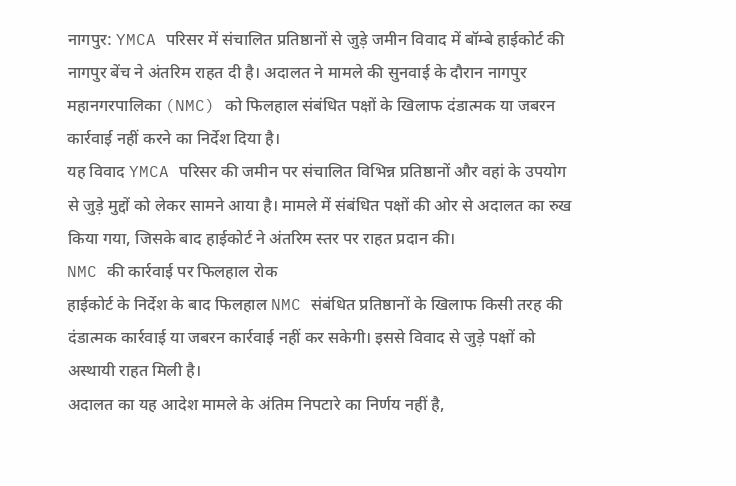नागपुर: YMCA परिसर में संचालित प्रतिष्ठानों से जुड़े जमीन विवाद में बॉम्बे हाईकोर्ट की नागपुर बेंच ने अंतरिम राहत दी है। अदालत ने मामले की सुनवाई के दौरान नागपुर महानगरपालिका (NMC) को फिलहाल संबंधित पक्षों के खिलाफ दंडात्मक या जबरन कार्रवाई नहीं करने का निर्देश दिया है।
यह विवाद YMCA परिसर की जमीन पर संचालित विभिन्न प्रतिष्ठानों और वहां के उपयोग से जुड़े मुद्दों को लेकर सामने आया है। मामले में संबंधित पक्षों की ओर से अदालत का रुख किया गया, जिसके बाद हाईकोर्ट ने अंतरिम स्तर पर राहत प्रदान की।
NMC की कार्रवाई पर फिलहाल रोक
हाईकोर्ट के निर्देश के बाद फिलहाल NMC संबंधित प्रतिष्ठानों के खिलाफ किसी तरह की दंडात्मक कार्रवाई या जबरन कार्रवाई नहीं कर सकेगी। इससे विवाद से जुड़े पक्षों को अस्थायी राहत मिली है।
अदालत का यह आदेश मामले के अंतिम निपटारे का निर्णय नहीं है,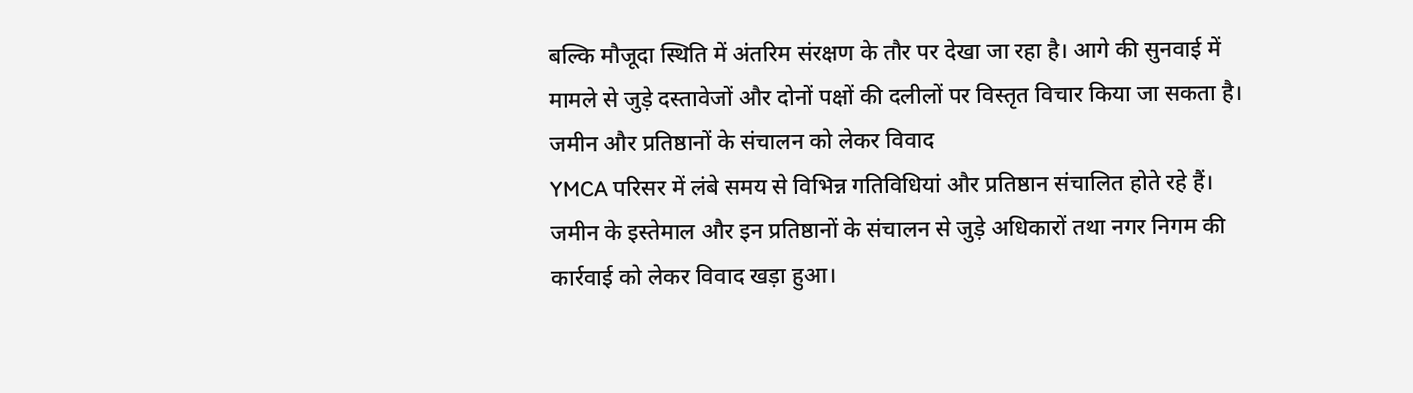बल्कि मौजूदा स्थिति में अंतरिम संरक्षण के तौर पर देखा जा रहा है। आगे की सुनवाई में मामले से जुड़े दस्तावेजों और दोनों पक्षों की दलीलों पर विस्तृत विचार किया जा सकता है।
जमीन और प्रतिष्ठानों के संचालन को लेकर विवाद
YMCA परिसर में लंबे समय से विभिन्न गतिविधियां और प्रतिष्ठान संचालित होते रहे हैं। जमीन के इस्तेमाल और इन प्रतिष्ठानों के संचालन से जुड़े अधिकारों तथा नगर निगम की कार्रवाई को लेकर विवाद खड़ा हुआ।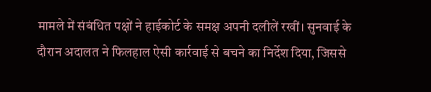मामले में संबंधित पक्षों ने हाईकोर्ट के समक्ष अपनी दलीलें रखीं। सुनवाई के दौरान अदालत ने फिलहाल ऐसी कार्रवाई से बचने का निर्देश दिया, जिससे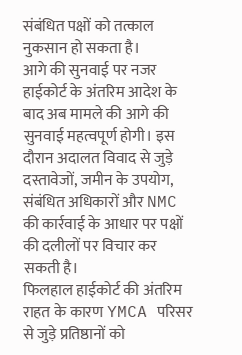संबंधित पक्षों को तत्काल नुकसान हो सकता है।
आगे की सुनवाई पर नजर
हाईकोर्ट के अंतरिम आदेश के बाद अब मामले की आगे की सुनवाई महत्वपूर्ण होगी। इस दौरान अदालत विवाद से जुड़े दस्तावेजों, जमीन के उपयोग, संबंधित अधिकारों और NMC की कार्रवाई के आधार पर पक्षों की दलीलों पर विचार कर सकती है।
फिलहाल हाईकोर्ट की अंतरिम राहत के कारण YMCA परिसर से जुड़े प्रतिष्ठानों को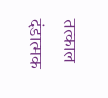तत्काल दंडात्मक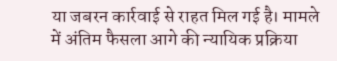या जबरन कार्रवाई से राहत मिल गई है। मामले में अंतिम फैसला आगे की न्यायिक प्रक्रिया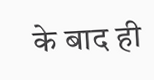के बाद ही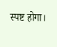स्पष्ट होगा।